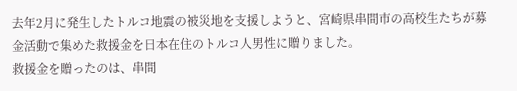去年2月に発生したトルコ地震の被災地を支援しようと、宮崎県串間市の高校生たちが募金活動で集めた救援金を日本在住のトルコ人男性に贈りました。
救援金を贈ったのは、串間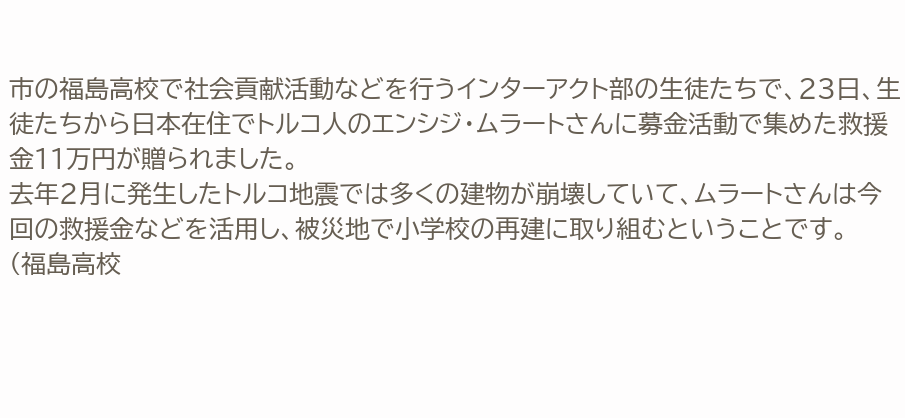市の福島高校で社会貢献活動などを行うインターアクト部の生徒たちで、23日、生徒たちから日本在住でトルコ人のエンシジ・ムラートさんに募金活動で集めた救援金11万円が贈られました。
去年2月に発生したトルコ地震では多くの建物が崩壊していて、ムラートさんは今回の救援金などを活用し、被災地で小学校の再建に取り組むということです。
(福島高校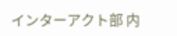インターアクト部 内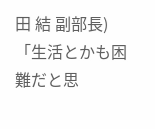田 結 副部長)
「生活とかも困難だと思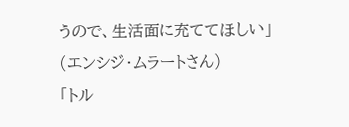うので、生活面に充ててほしい」
(エンシジ・ムラートさん)
「トル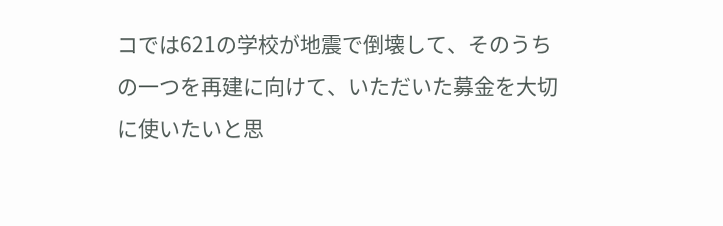コでは621の学校が地震で倒壊して、そのうちの一つを再建に向けて、いただいた募金を大切に使いたいと思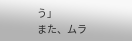う」
また、ムラ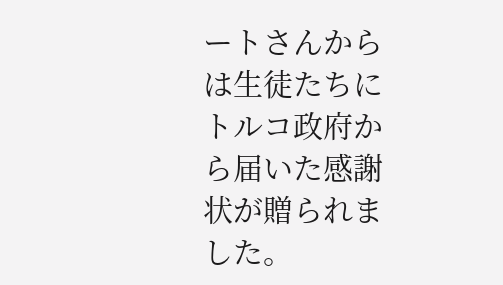ートさんからは生徒たちにトルコ政府から届いた感謝状が贈られました。